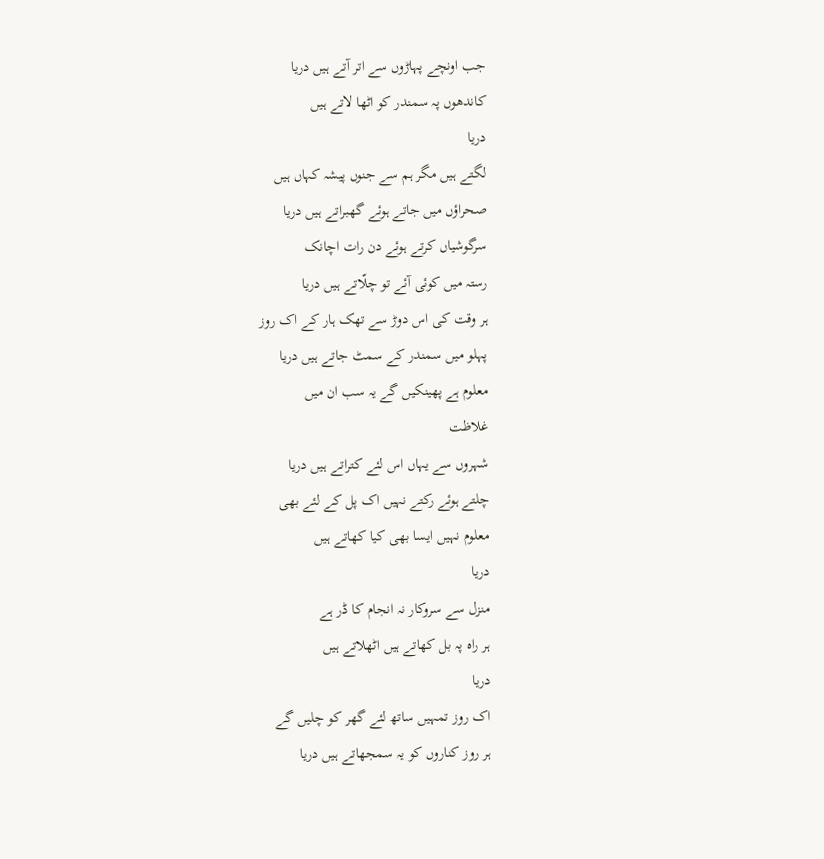جب اونچے پہاڑوں سے اتر آتے ہیں دریا
کاندھوں پہ سمندر کو اٹھا لاتے ہیں
دریا
لگتے ہیں مگر ہم سے جنوں پیشہ کہاں ہیں
صحراؤں میں جاتے ہوئے گھبراتے ہیں دریا
سرگوشیاں کرتے ہوئے دن رات اچانک
رستہ میں کوئی آئے تو چلّاتے ہیں دریا
ہر وقت کی اس دوڑ سے تھک ہار کے اک روز
پہلو میں سمندر کے سمٹ جاتے ہیں دریا
معلوم ہے پھینکیں گے یہ سب ان میں
غلاظت
شہروں سے یہاں اس لئے کتراتے ہیں دریا
چلتے ہوئے رکتے نہیں اک پل کے لئے بھی
معلوم نہیں ایسا بھی کیا کھاتے ہیں
دریا
منزل سے سروکار نہ انجام کا ڈر ہے
ہر راہ پہ بل کھاتے ہیں اٹھلاتے ہیں
دریا
اک روز تمہیں ساتھ لئے گھر کو چلیں گے
ہر روز کناروں کو یہ سمجھاتے ہیں دریا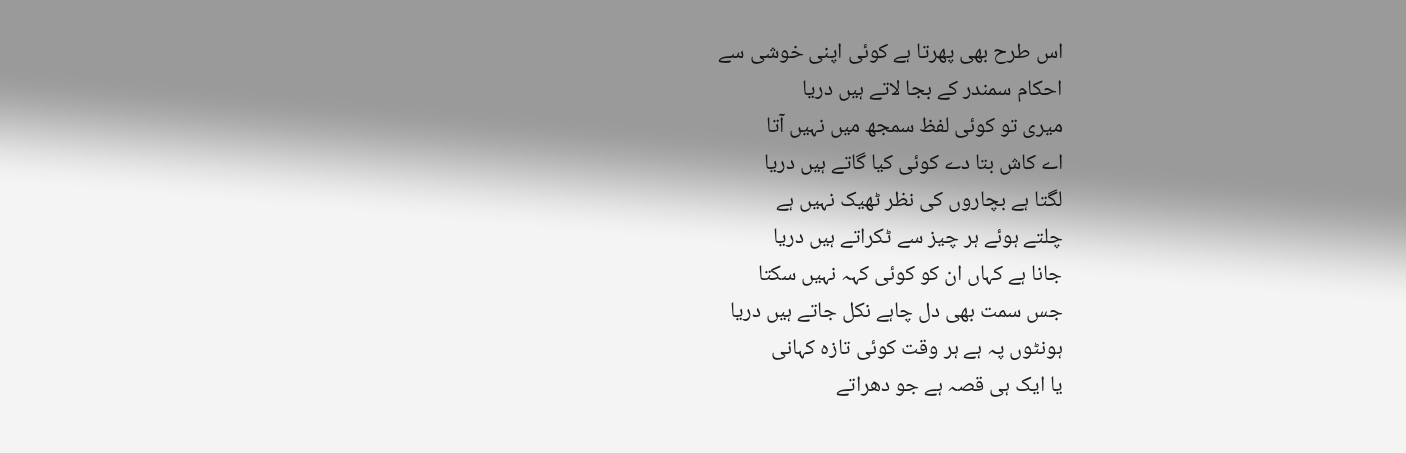اس طرح بھی پھرتا ہے کوئی اپنی خوشی سے
احکام سمندر کے بجا لاتے ہیں دریا
میری تو کوئی لفظ سمجھ میں نہیں آتا
اے کاش بتا دے کوئی کیا گاتے ہیں دریا
لگتا ہے بچاروں کی نظر ٹھیک نہیں ہے
چلتے ہوئے ہر چیز سے ٹکراتے ہیں دریا
جانا ہے کہاں ان کو کوئی کہہ نہیں سکتا
جس سمت بھی دل چاہے نکل جاتے ہیں دریا
ہونٹوں پہ ہے ہر وقت کوئی تازہ کہانی
یا ایک ہی قصہ ہے جو دھراتے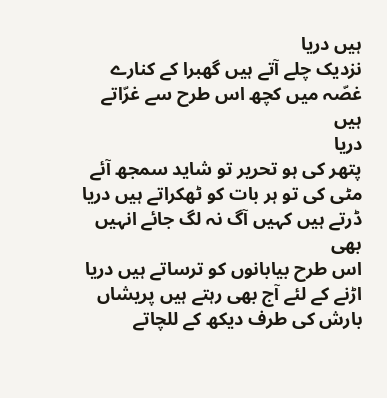ہیں دریا
نزدیک چلے آتے ہیں گھبرا کے کنارے
غصّہ میں کچھ اس طرح سے غرّاتے ہیں
دریا
پتھر کی ہو تحریر تو شاید سمجھ آئے
مٹی کی تو ہر بات کو ٹھکراتے ہیں دریا
ڈرتے ہیں کہیں آگ نہ لگ جائے انہیں بھی
اس طرح بیابانوں کو ترساتے ہیں دریا
اڑنے کے لئے آج بھی رہتے ہیں پریشاں
بارش کی طرف دیکھ کے للچاتے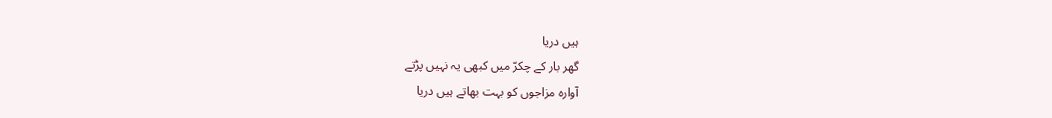ہیں دریا
گھر بار کے چکرّ میں کبھی یہ نہیں پڑتے
آوارہ مزاجوں کو بہت بھاتے ہیں دریا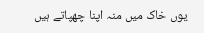یوں خاک میں منہ اپنا چھپاتے ہیں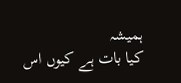ہمیشہ
کیا بات ہے کیوں اس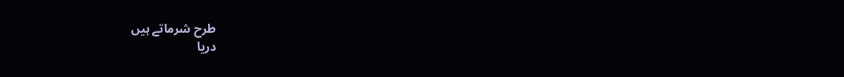طرح شرماتے ہیں
دریا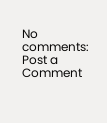No comments:
Post a Comment